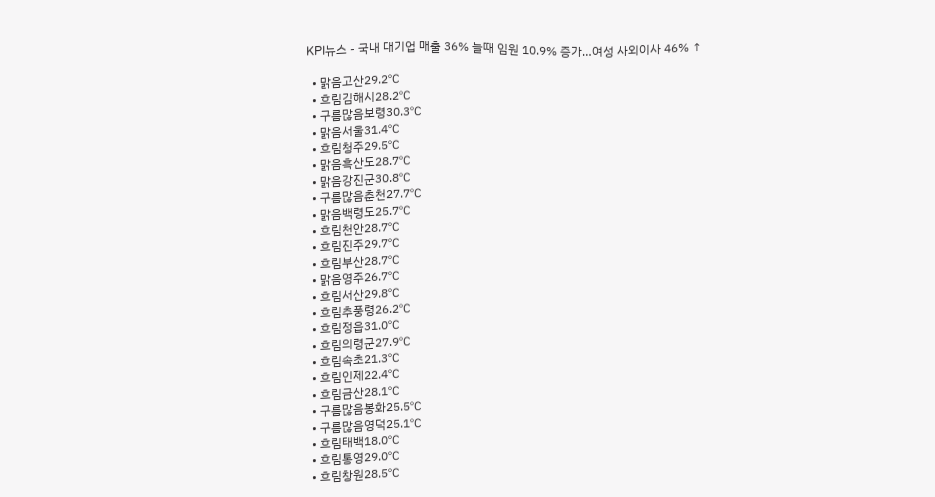KPI뉴스 - 국내 대기업 매출 36% 늘때 임원 10.9% 증가…여성 사외이사 46% ↑

  • 맑음고산29.2℃
  • 흐림김해시28.2℃
  • 구름많음보령30.3℃
  • 맑음서울31.4℃
  • 흐림청주29.5℃
  • 맑음흑산도28.7℃
  • 맑음강진군30.8℃
  • 구름많음춘천27.7℃
  • 맑음백령도25.7℃
  • 흐림천안28.7℃
  • 흐림진주29.7℃
  • 흐림부산28.7℃
  • 맑음영주26.7℃
  • 흐림서산29.8℃
  • 흐림추풍령26.2℃
  • 흐림정읍31.0℃
  • 흐림의령군27.9℃
  • 흐림속초21.3℃
  • 흐림인제22.4℃
  • 흐림금산28.1℃
  • 구름많음봉화25.5℃
  • 구름많음영덕25.1℃
  • 흐림태백18.0℃
  • 흐림통영29.0℃
  • 흐림창원28.5℃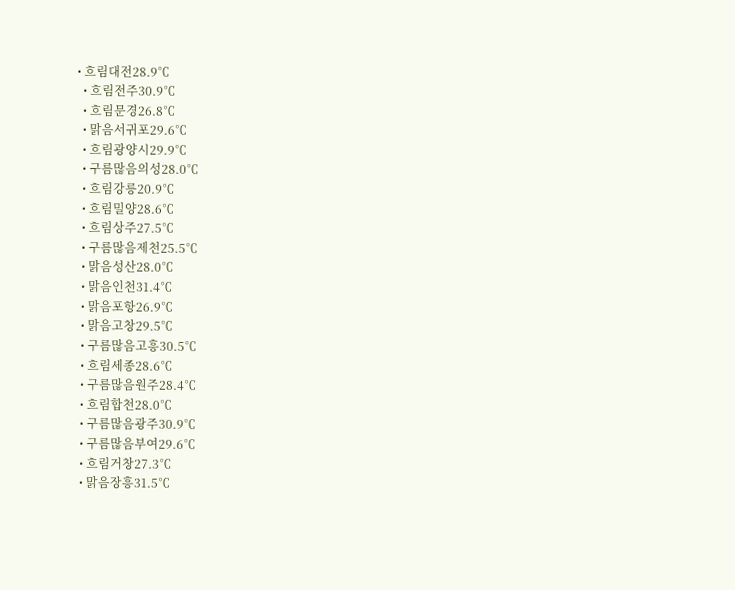• 흐림대전28.9℃
  • 흐림전주30.9℃
  • 흐림문경26.8℃
  • 맑음서귀포29.6℃
  • 흐림광양시29.9℃
  • 구름많음의성28.0℃
  • 흐림강릉20.9℃
  • 흐림밀양28.6℃
  • 흐림상주27.5℃
  • 구름많음제천25.5℃
  • 맑음성산28.0℃
  • 맑음인천31.4℃
  • 맑음포항26.9℃
  • 맑음고창29.5℃
  • 구름많음고흥30.5℃
  • 흐림세종28.6℃
  • 구름많음원주28.4℃
  • 흐림합천28.0℃
  • 구름많음광주30.9℃
  • 구름많음부여29.6℃
  • 흐림거창27.3℃
  • 맑음장흥31.5℃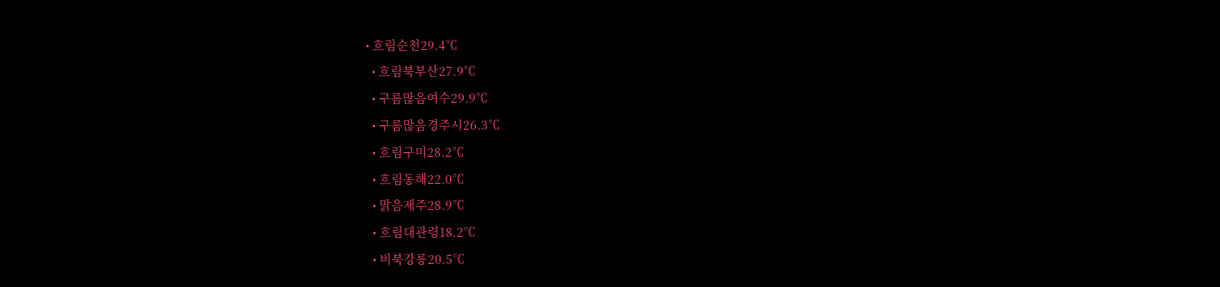• 흐림순천29.4℃
  • 흐림북부산27.9℃
  • 구름많음여수29.9℃
  • 구름많음경주시26.3℃
  • 흐림구미28.2℃
  • 흐림동해22.0℃
  • 맑음제주28.9℃
  • 흐림대관령18.2℃
  • 비북강릉20.5℃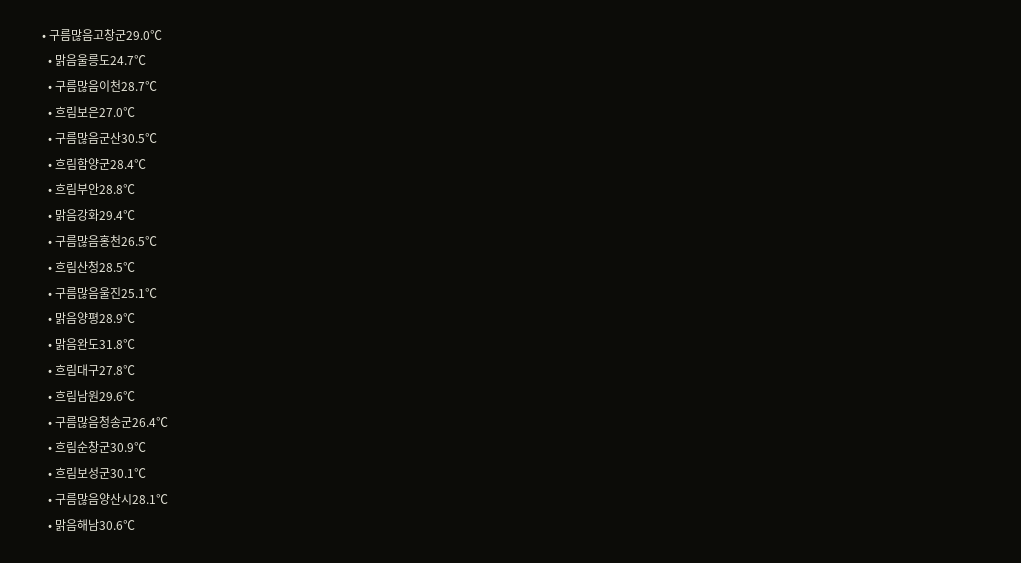• 구름많음고창군29.0℃
  • 맑음울릉도24.7℃
  • 구름많음이천28.7℃
  • 흐림보은27.0℃
  • 구름많음군산30.5℃
  • 흐림함양군28.4℃
  • 흐림부안28.8℃
  • 맑음강화29.4℃
  • 구름많음홍천26.5℃
  • 흐림산청28.5℃
  • 구름많음울진25.1℃
  • 맑음양평28.9℃
  • 맑음완도31.8℃
  • 흐림대구27.8℃
  • 흐림남원29.6℃
  • 구름많음청송군26.4℃
  • 흐림순창군30.9℃
  • 흐림보성군30.1℃
  • 구름많음양산시28.1℃
  • 맑음해남30.6℃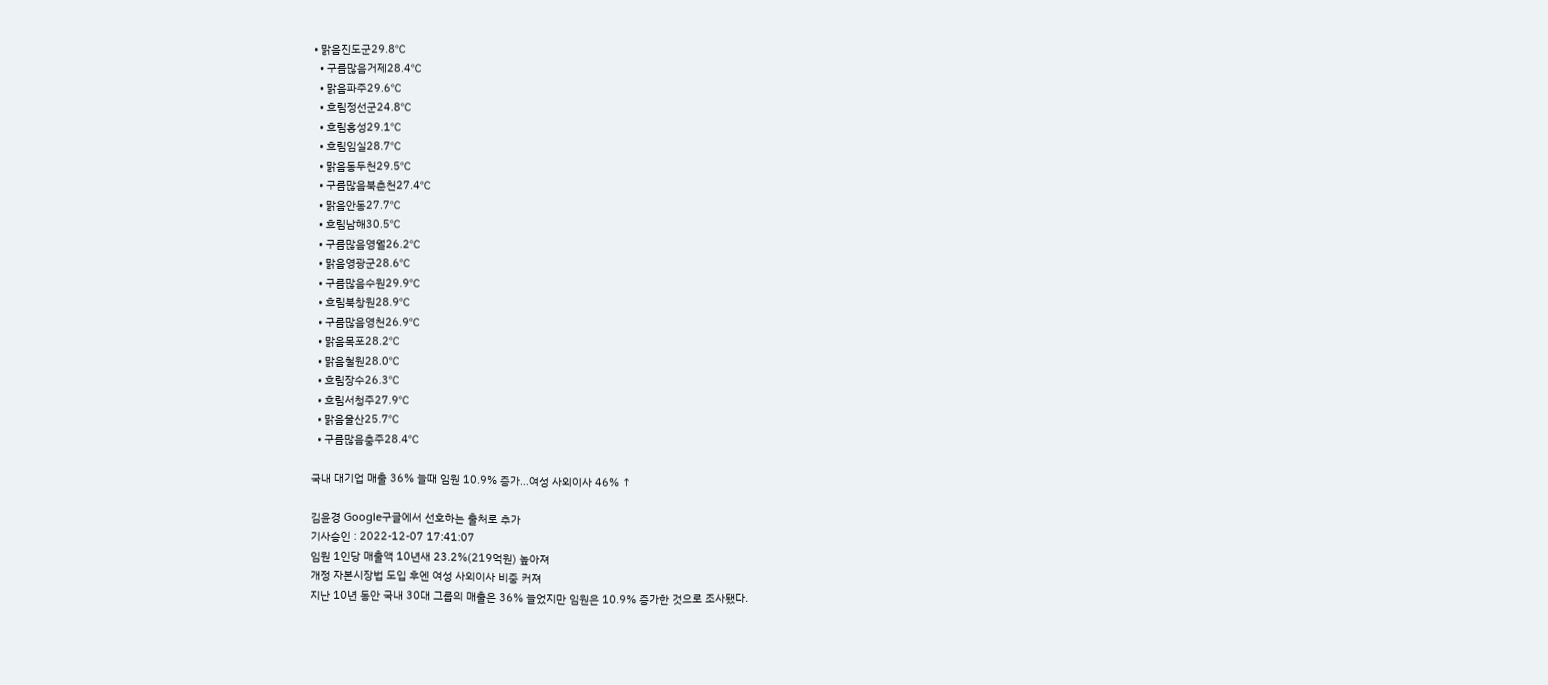• 맑음진도군29.8℃
  • 구름많음거제28.4℃
  • 맑음파주29.6℃
  • 흐림정선군24.8℃
  • 흐림홍성29.1℃
  • 흐림임실28.7℃
  • 맑음동두천29.5℃
  • 구름많음북춘천27.4℃
  • 맑음안동27.7℃
  • 흐림남해30.5℃
  • 구름많음영월26.2℃
  • 맑음영광군28.6℃
  • 구름많음수원29.9℃
  • 흐림북창원28.9℃
  • 구름많음영천26.9℃
  • 맑음목포28.2℃
  • 맑음철원28.0℃
  • 흐림장수26.3℃
  • 흐림서청주27.9℃
  • 맑음울산25.7℃
  • 구름많음충주28.4℃

국내 대기업 매출 36% 늘때 임원 10.9% 증가…여성 사외이사 46% ↑

김윤경 Google구글에서 선호하는 출처로 추가
기사승인 : 2022-12-07 17:41:07
임원 1인당 매출액 10년새 23.2%(219억원) 높아져
개정 자본시장법 도입 후엔 여성 사외이사 비중 커져
지난 10년 동안 국내 30대 그룹의 매출은 36% 늘었지만 임원은 10.9% 증가한 것으로 조사됐다.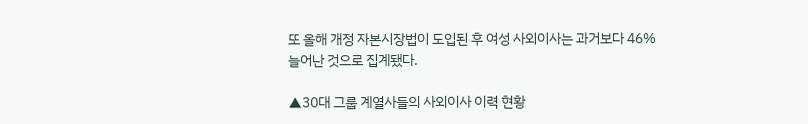또 올해 개정 자본시장법이 도입된 후 여성 사외이사는 과거보다 46% 늘어난 것으로 집계됐다.

▲30대 그룹 계열사들의 사외이사 이력 현황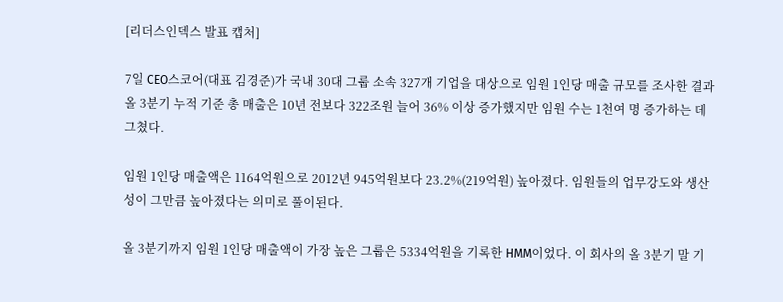[리더스인덱스 발표 캡처]

7일 CEO스코어(대표 김경준)가 국내 30대 그룹 소속 327개 기업을 대상으로 임원 1인당 매출 규모를 조사한 결과 올 3분기 누적 기준 총 매출은 10년 전보다 322조원 늘어 36% 이상 증가했지만 임원 수는 1천여 명 증가하는 데 그쳤다.

임원 1인당 매출액은 1164억원으로 2012년 945억원보다 23.2%(219억원) 높아졌다. 임원들의 업무강도와 생산성이 그만큼 높아졌다는 의미로 풀이된다.

올 3분기까지 임원 1인당 매출액이 가장 높은 그룹은 5334억원을 기록한 HMM이었다. 이 회사의 올 3분기 말 기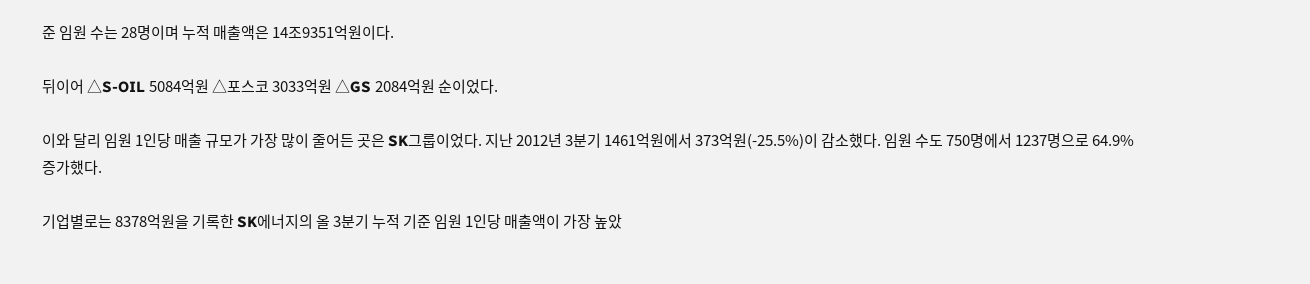준 임원 수는 28명이며 누적 매출액은 14조9351억원이다.

뒤이어 △S-OIL 5084억원 △포스코 3033억원 △GS 2084억원 순이었다.

이와 달리 임원 1인당 매출 규모가 가장 많이 줄어든 곳은 SK그룹이었다. 지난 2012년 3분기 1461억원에서 373억원(-25.5%)이 감소했다. 임원 수도 750명에서 1237명으로 64.9% 증가했다.

기업별로는 8378억원을 기록한 SK에너지의 올 3분기 누적 기준 임원 1인당 매출액이 가장 높았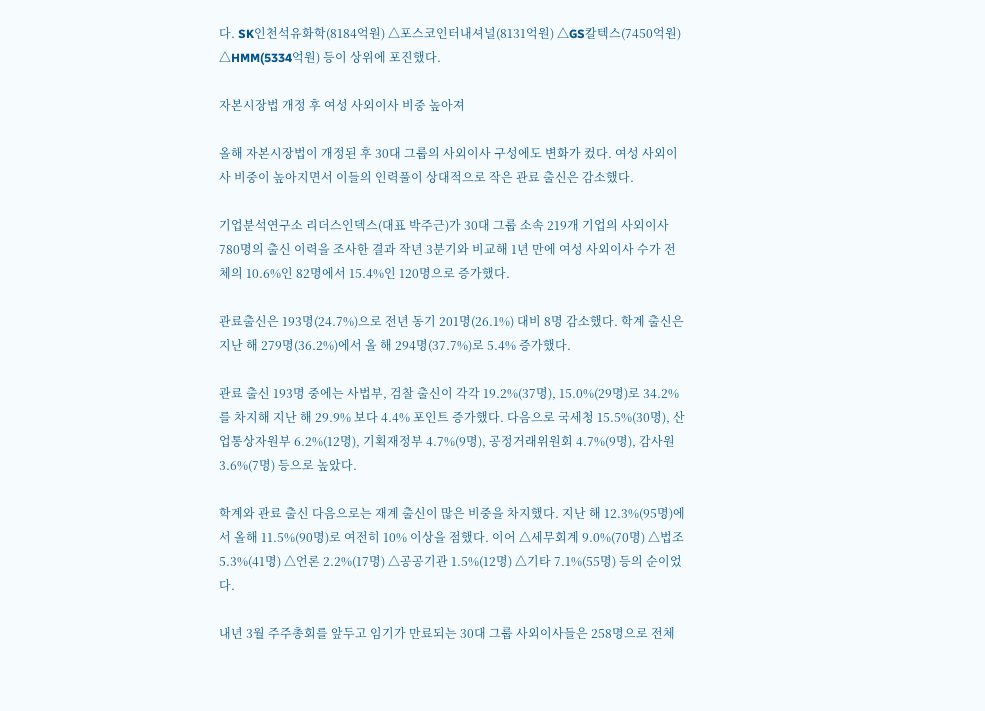다. SK인천석유화학(8184억원) △포스코인터내셔널(8131억원) △GS칼텍스(7450억원) △HMM(5334억원) 등이 상위에 포진했다.

자본시장법 개정 후 여성 사외이사 비중 높아져

올해 자본시장법이 개정된 후 30대 그룹의 사외이사 구성에도 변화가 컸다. 여성 사외이사 비중이 높아지면서 이들의 인력풀이 상대적으로 작은 관료 출신은 감소했다.

기업분석연구소 리더스인덱스(대표 박주근)가 30대 그룹 소속 219개 기업의 사외이사 780명의 출신 이력을 조사한 결과 작년 3분기와 비교해 1년 만에 여성 사외이사 수가 전체의 10.6%인 82명에서 15.4%인 120명으로 증가했다.

관료출신은 193명(24.7%)으로 전년 동기 201명(26.1%) 대비 8명 감소했다. 학계 출신은 지난 해 279명(36.2%)에서 올 해 294명(37.7%)로 5.4% 증가했다.

관료 출신 193명 중에는 사법부, 검찰 출신이 각각 19.2%(37명), 15.0%(29명)로 34.2%를 차지해 지난 해 29.9% 보다 4.4% 포인트 증가했다. 다음으로 국세청 15.5%(30명), 산업통상자원부 6.2%(12명), 기획재정부 4.7%(9명), 공정거래위원회 4.7%(9명), 감사원3.6%(7명) 등으로 높았다.

학계와 관료 출신 다음으로는 재계 출신이 많은 비중을 차지했다. 지난 해 12.3%(95명)에서 올해 11.5%(90명)로 여전히 10% 이상을 점했다. 이어 △세무회계 9.0%(70명) △법조 5.3%(41명) △언론 2.2%(17명) △공공기관 1.5%(12명) △기타 7.1%(55명) 등의 순이었다.

내년 3월 주주총회를 앞두고 임기가 만료되는 30대 그룹 사외이사들은 258명으로 전체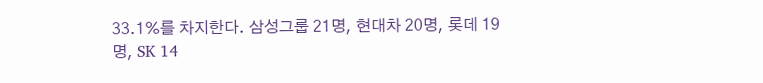33.1%를 차지한다. 삼성그룹 21명, 현대차 20명, 롯데 19명, SK 14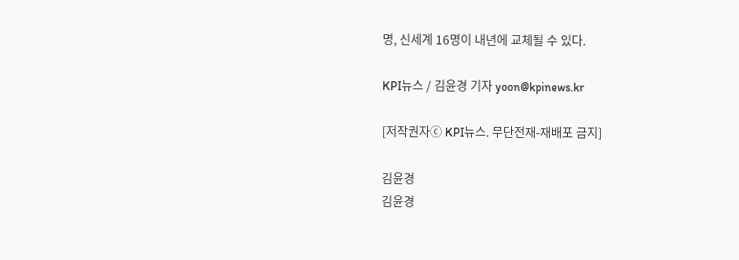명, 신세계 16명이 내년에 교체될 수 있다.

KPI뉴스 / 김윤경 기자 yoon@kpinews.kr

[저작권자ⓒ KPI뉴스. 무단전재-재배포 금지]

김윤경
김윤경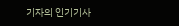기자의 인기기사